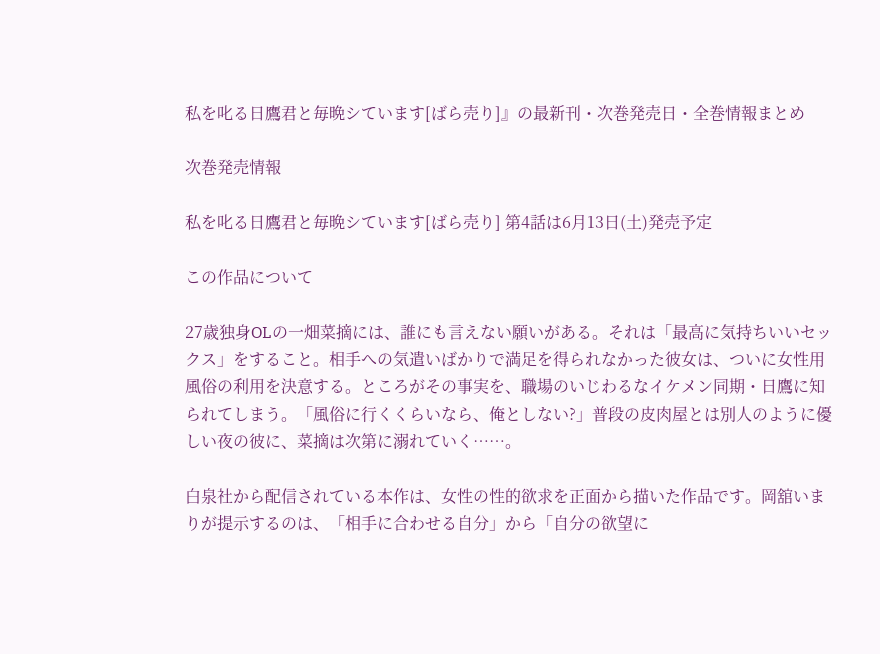私を叱る日鷹君と毎晩シています[ばら売り]』の最新刊・次巻発売日・全巻情報まとめ

次巻発売情報

私を叱る日鷹君と毎晩シています[ばら売り] 第4話は6月13日(土)発売予定

この作品について

27歳独身OLの一畑菜摘には、誰にも言えない願いがある。それは「最高に気持ちいいセックス」をすること。相手への気遣いばかりで満足を得られなかった彼女は、ついに女性用風俗の利用を決意する。ところがその事実を、職場のいじわるなイケメン同期・日鷹に知られてしまう。「風俗に行くくらいなら、俺としない?」普段の皮肉屋とは別人のように優しい夜の彼に、菜摘は次第に溺れていく……。

白泉社から配信されている本作は、女性の性的欲求を正面から描いた作品です。岡舘いまりが提示するのは、「相手に合わせる自分」から「自分の欲望に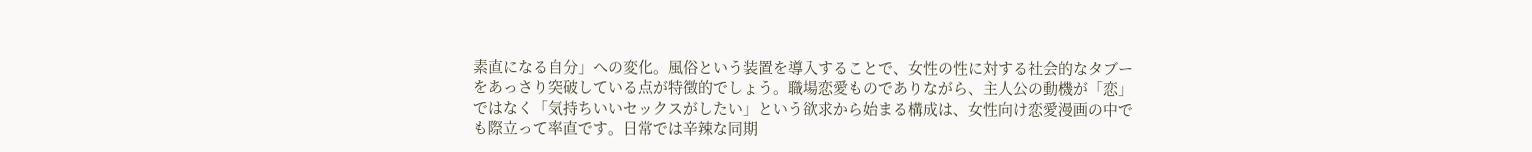素直になる自分」への変化。風俗という装置を導入することで、女性の性に対する社会的なタブーをあっさり突破している点が特徴的でしょう。職場恋愛ものでありながら、主人公の動機が「恋」ではなく「気持ちいいセックスがしたい」という欲求から始まる構成は、女性向け恋愛漫画の中でも際立って率直です。日常では辛辣な同期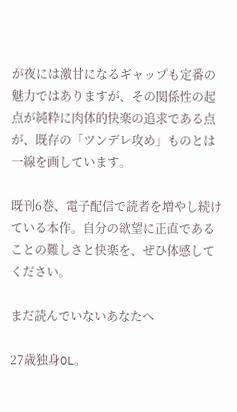が夜には激甘になるギャップも定番の魅力ではありますが、その関係性の起点が純粋に肉体的快楽の追求である点が、既存の「ツンデレ攻め」ものとは一線を画しています。

既刊6巻、電子配信で読者を増やし続けている本作。自分の欲望に正直であることの難しさと快楽を、ぜひ体感してください。

まだ読んでいないあなたへ

27歳独身OL。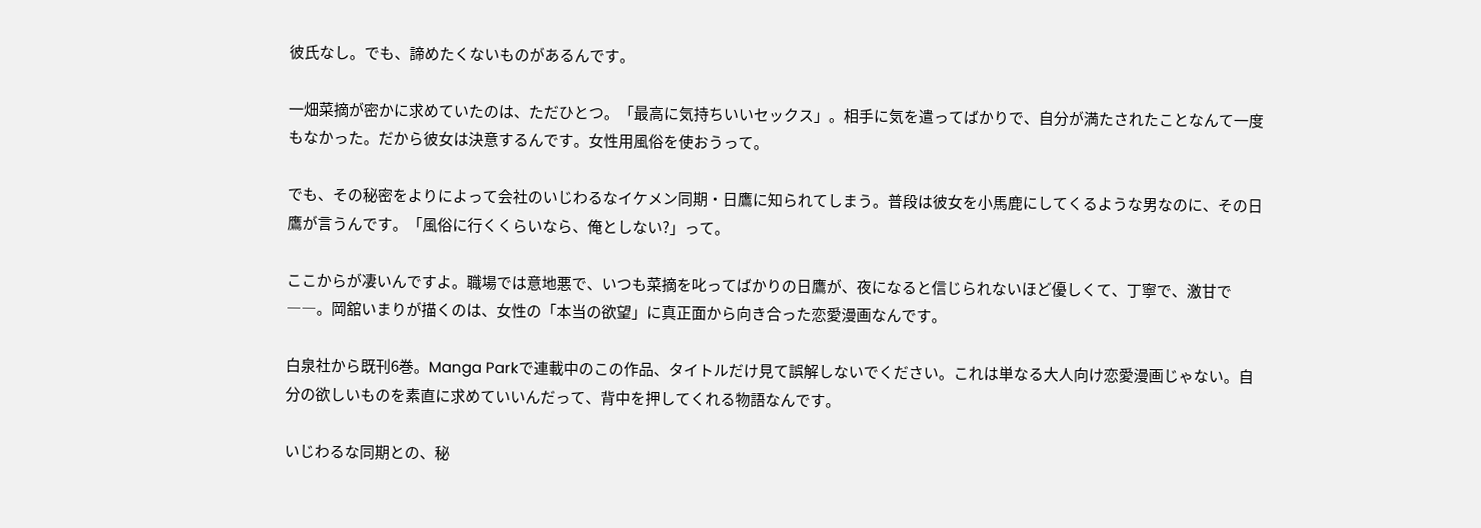彼氏なし。でも、諦めたくないものがあるんです。

一畑菜摘が密かに求めていたのは、ただひとつ。「最高に気持ちいいセックス」。相手に気を遣ってばかりで、自分が満たされたことなんて一度もなかった。だから彼女は決意するんです。女性用風俗を使おうって。

でも、その秘密をよりによって会社のいじわるなイケメン同期・日鷹に知られてしまう。普段は彼女を小馬鹿にしてくるような男なのに、その日鷹が言うんです。「風俗に行くくらいなら、俺としない?」って。

ここからが凄いんですよ。職場では意地悪で、いつも菜摘を叱ってばかりの日鷹が、夜になると信じられないほど優しくて、丁寧で、激甘で――。岡舘いまりが描くのは、女性の「本当の欲望」に真正面から向き合った恋愛漫画なんです。

白泉社から既刊6巻。Manga Parkで連載中のこの作品、タイトルだけ見て誤解しないでください。これは単なる大人向け恋愛漫画じゃない。自分の欲しいものを素直に求めていいんだって、背中を押してくれる物語なんです。

いじわるな同期との、秘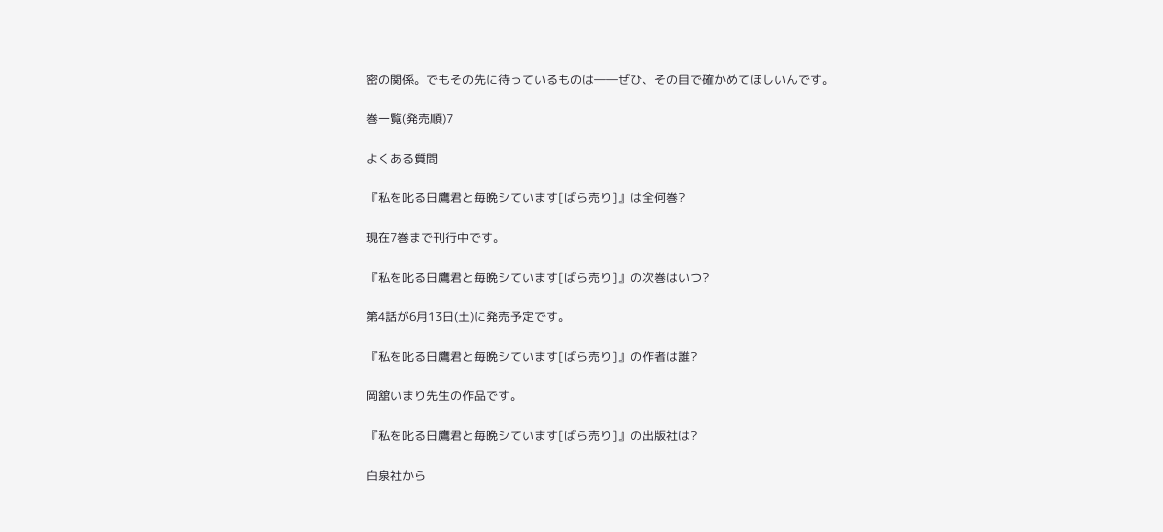密の関係。でもその先に待っているものは――ぜひ、その目で確かめてほしいんです。

巻一覧(発売順)7

よくある質問

『私を叱る日鷹君と毎晩シています[ばら売り]』は全何巻?

現在7巻まで刊行中です。

『私を叱る日鷹君と毎晩シています[ばら売り]』の次巻はいつ?

第4話が6月13日(土)に発売予定です。

『私を叱る日鷹君と毎晩シています[ばら売り]』の作者は誰?

岡舘いまり先生の作品です。

『私を叱る日鷹君と毎晩シています[ばら売り]』の出版社は?

白泉社から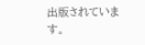出版されています。